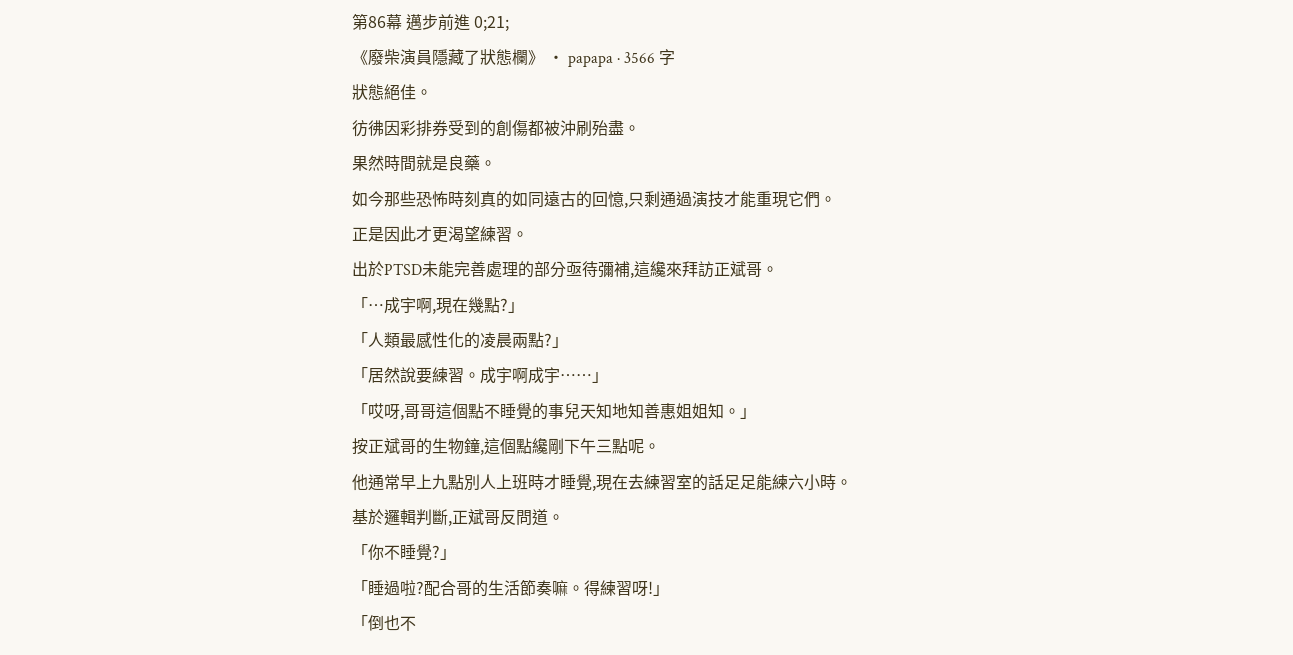第86幕 邁步前進 0;21;
《廢柴演員隱藏了狀態欄》 · papapa · 3566 字
狀態絕佳。
彷彿因彩排券受到的創傷都被沖刷殆盡。
果然時間就是良藥。
如今那些恐怖時刻真的如同遠古的回憶,只剩通過演技才能重現它們。
正是因此才更渴望練習。
出於PTSD未能完善處理的部分亟待彌補,這纔來拜訪正斌哥。
「…成宇啊,現在幾點?」
「人類最感性化的凌晨兩點?」
「居然說要練習。成宇啊成宇……」
「哎呀,哥哥這個點不睡覺的事兒天知地知善惠姐姐知。」
按正斌哥的生物鐘,這個點纔剛下午三點呢。
他通常早上九點別人上班時才睡覺,現在去練習室的話足足能練六小時。
基於邏輯判斷,正斌哥反問道。
「你不睡覺?」
「睡過啦?配合哥的生活節奏嘛。得練習呀!」
「倒也不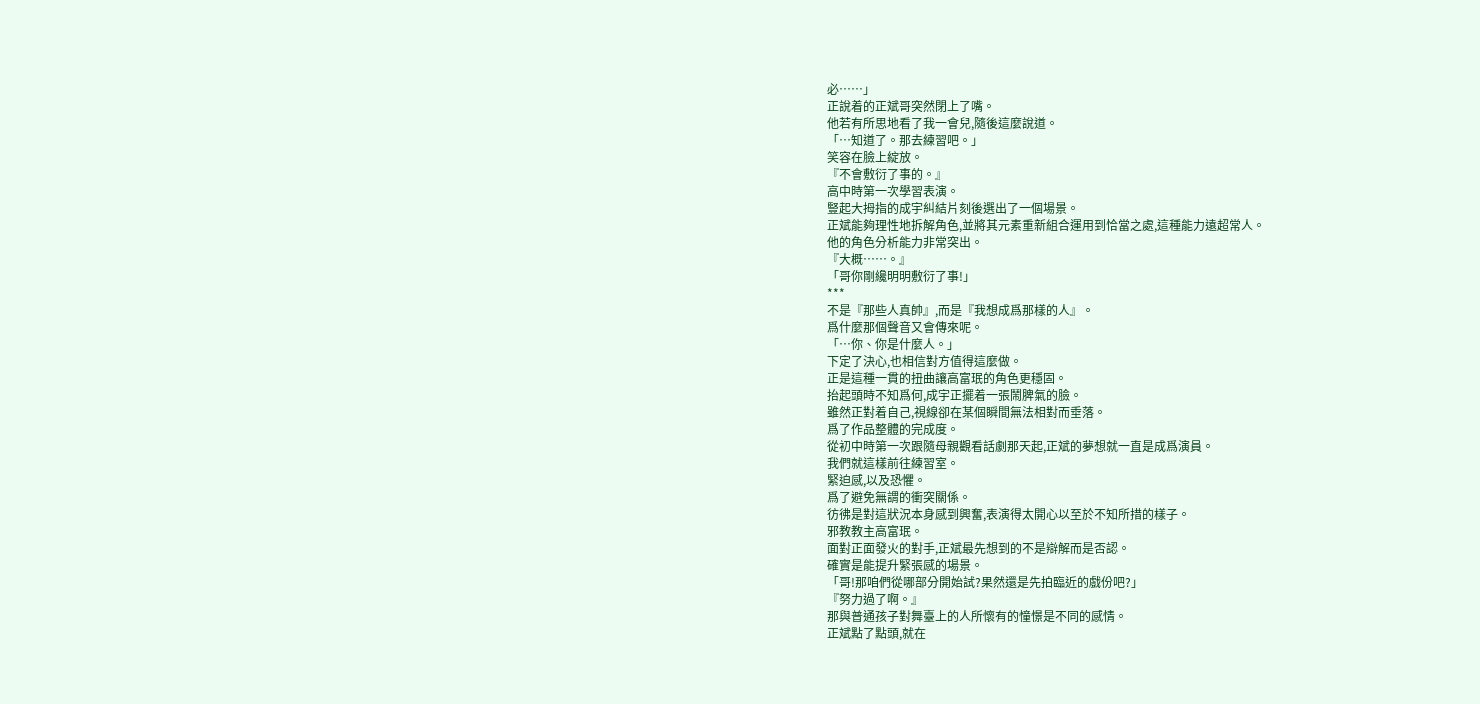必……」
正說着的正斌哥突然閉上了嘴。
他若有所思地看了我一會兒,隨後這麼說道。
「…知道了。那去練習吧。」
笑容在臉上綻放。
『不會敷衍了事的。』
高中時第一次學習表演。
豎起大拇指的成宇糾結片刻後選出了一個場景。
正斌能夠理性地拆解角色,並將其元素重新組合運用到恰當之處,這種能力遠超常人。
他的角色分析能力非常突出。
『大概……。』
「哥你剛纔明明敷衍了事!」
***
不是『那些人真帥』,而是『我想成爲那樣的人』。
爲什麼那個聲音又會傳來呢。
「…你、你是什麼人。」
下定了決心,也相信對方值得這麼做。
正是這種一貫的扭曲讓高富珉的角色更穩固。
抬起頭時不知爲何,成宇正擺着一張鬧脾氣的臉。
雖然正對着自己,視線卻在某個瞬間無法相對而垂落。
爲了作品整體的完成度。
從初中時第一次跟隨母親觀看話劇那天起,正斌的夢想就一直是成爲演員。
我們就這樣前往練習室。
緊迫感,以及恐懼。
爲了避免無謂的衝突關係。
彷彿是對這狀況本身感到興奮,表演得太開心以至於不知所措的樣子。
邪教教主高富珉。
面對正面發火的對手,正斌最先想到的不是辯解而是否認。
確實是能提升緊張感的場景。
「哥!那咱們從哪部分開始試?果然還是先拍臨近的戲份吧?」
『努力過了啊。』
那與普通孩子對舞臺上的人所懷有的憧憬是不同的感情。
正斌點了點頭,就在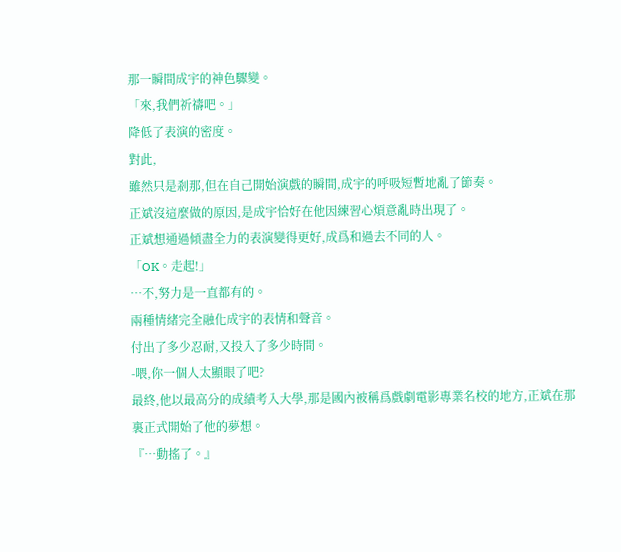那一瞬間成宇的神色驟變。
「來,我們祈禱吧。」
降低了表演的密度。
對此,
雖然只是剎那,但在自己開始演戲的瞬間,成宇的呼吸短暫地亂了節奏。
正斌沒這麼做的原因,是成宇恰好在他因練習心煩意亂時出現了。
正斌想通過傾盡全力的表演變得更好,成爲和過去不同的人。
「OK。走起!」
…不,努力是一直都有的。
兩種情緒完全融化成宇的表情和聲音。
付出了多少忍耐,又投入了多少時間。
-喂,你一個人太顯眼了吧?
最終,他以最高分的成績考入大學,那是國內被稱爲戲劇電影專業名校的地方,正斌在那裏正式開始了他的夢想。
『…動搖了。』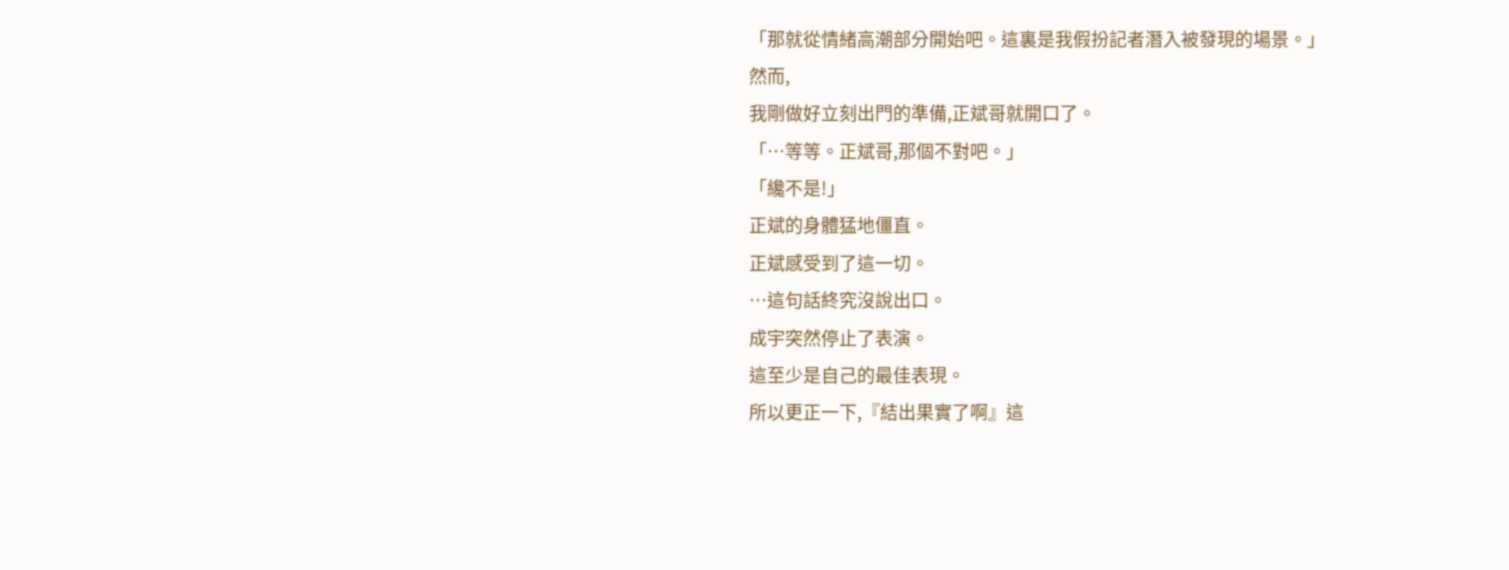「那就從情緒高潮部分開始吧。這裏是我假扮記者潛入被發現的場景。」
然而,
我剛做好立刻出門的準備,正斌哥就開口了。
「…等等。正斌哥,那個不對吧。」
「纔不是!」
正斌的身體猛地僵直。
正斌感受到了這一切。
…這句話終究沒說出口。
成宇突然停止了表演。
這至少是自己的最佳表現。
所以更正一下,『結出果實了啊』這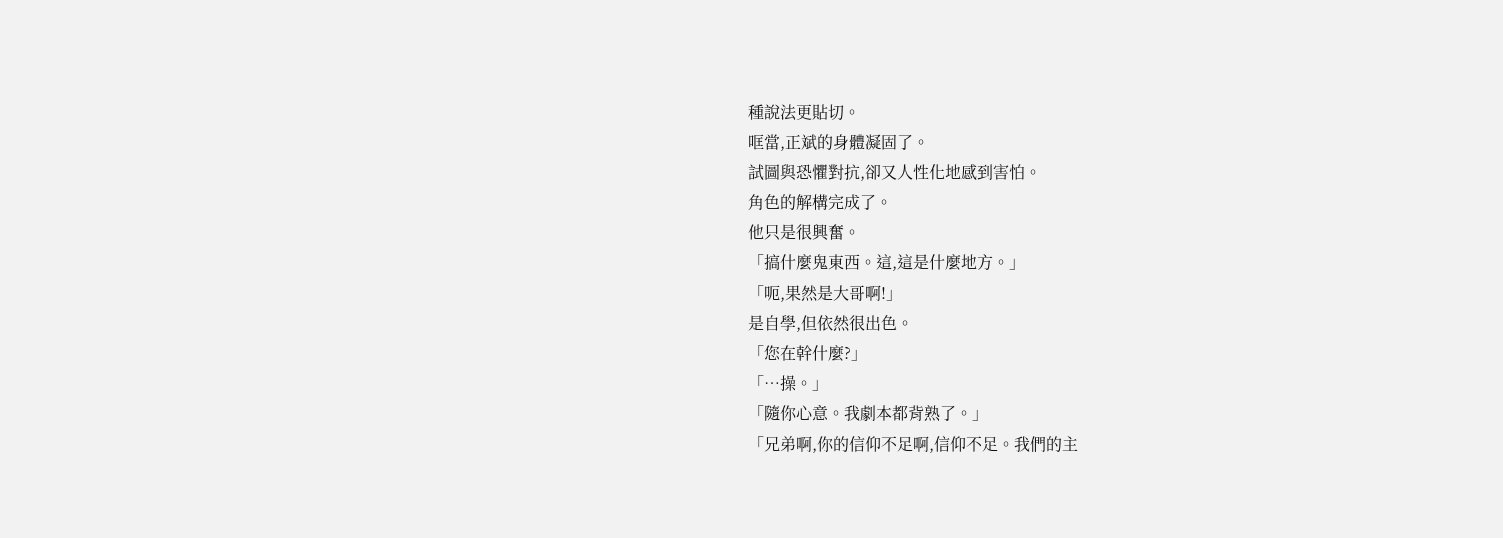種說法更貼切。
哐當,正斌的身體凝固了。
試圖與恐懼對抗,卻又人性化地感到害怕。
角色的解構完成了。
他只是很興奮。
「搞什麼鬼東西。這,這是什麼地方。」
「呃,果然是大哥啊!」
是自學,但依然很出色。
「您在幹什麼?」
「…操。」
「隨你心意。我劇本都背熟了。」
「兄弟啊,你的信仰不足啊,信仰不足。我們的主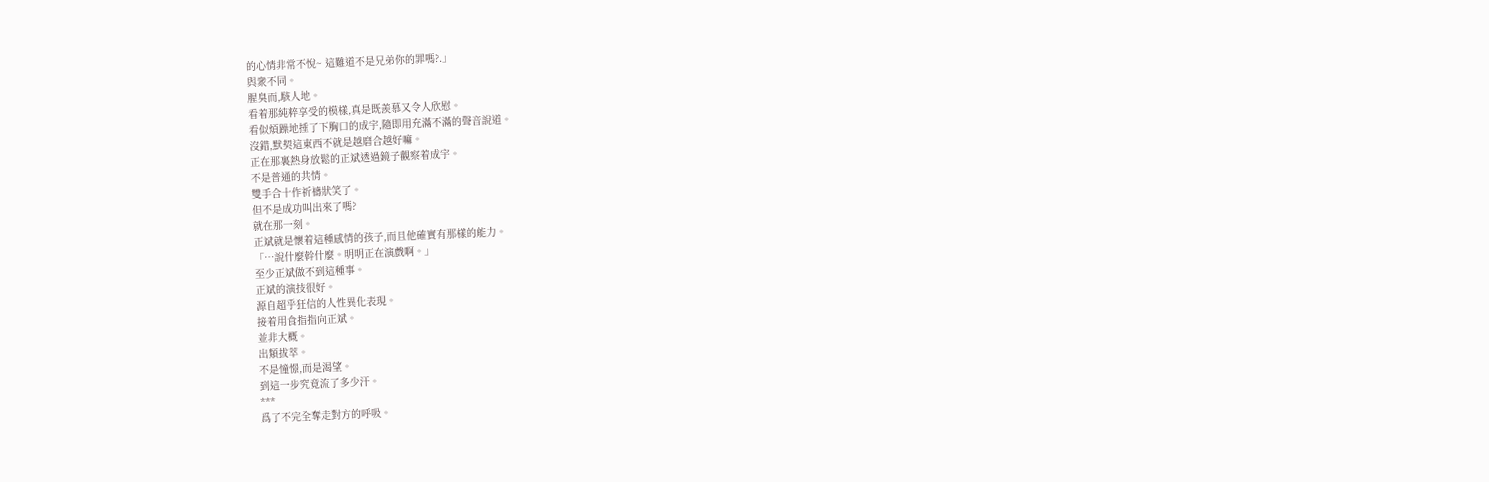的心情非常不悅~ 這難道不是兄弟你的罪嗎?.」
與衆不同。
腥臭而,駭人地。
看着那純粹享受的模樣,真是既羨慕又令人欣慰。
看似煩躁地捶了下胸口的成宇,隨即用充滿不滿的聲音說道。
沒錯,默契這東西不就是越磨合越好嘛。
正在那裏熱身放鬆的正斌透過鏡子觀察着成宇。
不是普通的共情。
雙手合十作祈禱狀笑了。
但不是成功叫出來了嗎?
就在那一刻。
正斌就是懷着這種感情的孩子,而且他確實有那樣的能力。
「…說什麼幹什麼。明明正在演戲啊。」
至少正斌做不到這種事。
正斌的演技很好。
源自超乎狂信的人性異化表現。
接着用食指指向正斌。
並非大概。
出類拔萃。
不是憧憬,而是渴望。
到這一步究竟流了多少汗。
***
爲了不完全奪走對方的呼吸。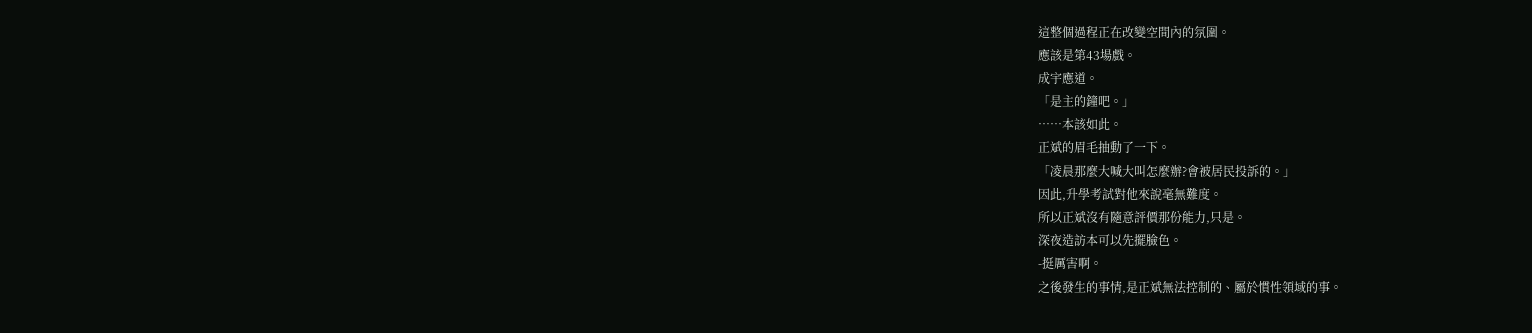這整個過程正在改變空間內的氛圍。
應該是第43場戲。
成宇應道。
「是主的鐘吧。」
……本該如此。
正斌的眉毛抽動了一下。
「凌晨那麼大喊大叫怎麼辦?會被居民投訴的。」
因此,升學考試對他來說毫無難度。
所以正斌沒有隨意評價那份能力,只是。
深夜造訪本可以先擺臉色。
-挺厲害啊。
之後發生的事情,是正斌無法控制的、屬於慣性領域的事。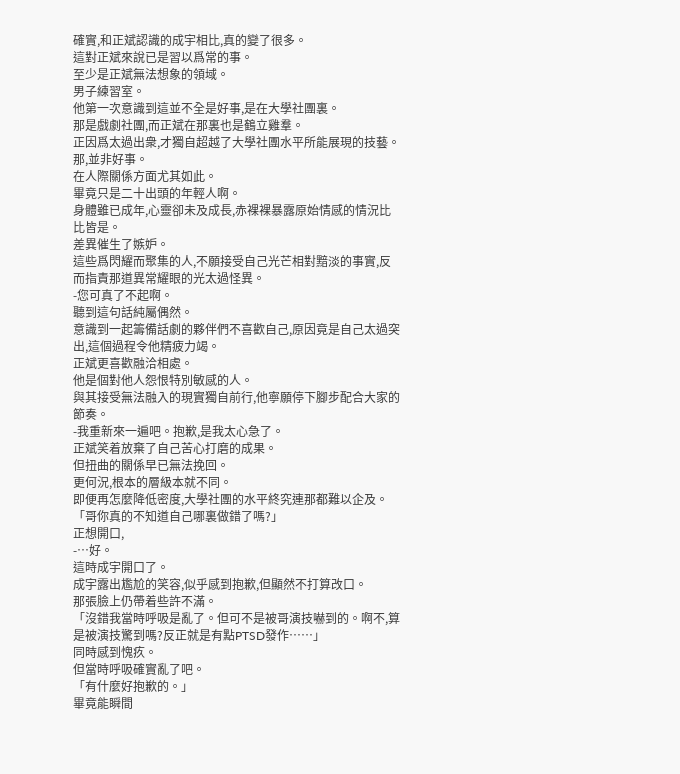確實,和正斌認識的成宇相比,真的變了很多。
這對正斌來說已是習以爲常的事。
至少是正斌無法想象的領域。
男子練習室。
他第一次意識到這並不全是好事,是在大學社團裏。
那是戲劇社團,而正斌在那裏也是鶴立雞羣。
正因爲太過出衆,才獨自超越了大學社團水平所能展現的技藝。
那,並非好事。
在人際關係方面尤其如此。
畢竟只是二十出頭的年輕人啊。
身體雖已成年,心靈卻未及成長,赤裸裸暴露原始情感的情況比比皆是。
差異催生了嫉妒。
這些爲閃耀而聚集的人,不願接受自己光芒相對黯淡的事實,反而指責那道異常耀眼的光太過怪異。
-您可真了不起啊。
聽到這句話純屬偶然。
意識到一起籌備話劇的夥伴們不喜歡自己,原因竟是自己太過突出,這個過程令他精疲力竭。
正斌更喜歡融洽相處。
他是個對他人怨恨特別敏感的人。
與其接受無法融入的現實獨自前行,他寧願停下腳步配合大家的節奏。
-我重新來一遍吧。抱歉,是我太心急了。
正斌笑着放棄了自己苦心打磨的成果。
但扭曲的關係早已無法挽回。
更何況,根本的層級本就不同。
即便再怎麼降低密度,大學社團的水平終究連那都難以企及。
「哥你真的不知道自己哪裏做錯了嗎?」
正想開口,
-…好。
這時成宇開口了。
成宇露出尷尬的笑容,似乎感到抱歉,但顯然不打算改口。
那張臉上仍帶着些許不滿。
「沒錯我當時呼吸是亂了。但可不是被哥演技嚇到的。啊不,算是被演技驚到嗎?反正就是有點PTSD發作……」
同時感到愧疚。
但當時呼吸確實亂了吧。
「有什麼好抱歉的。」
畢竟能瞬間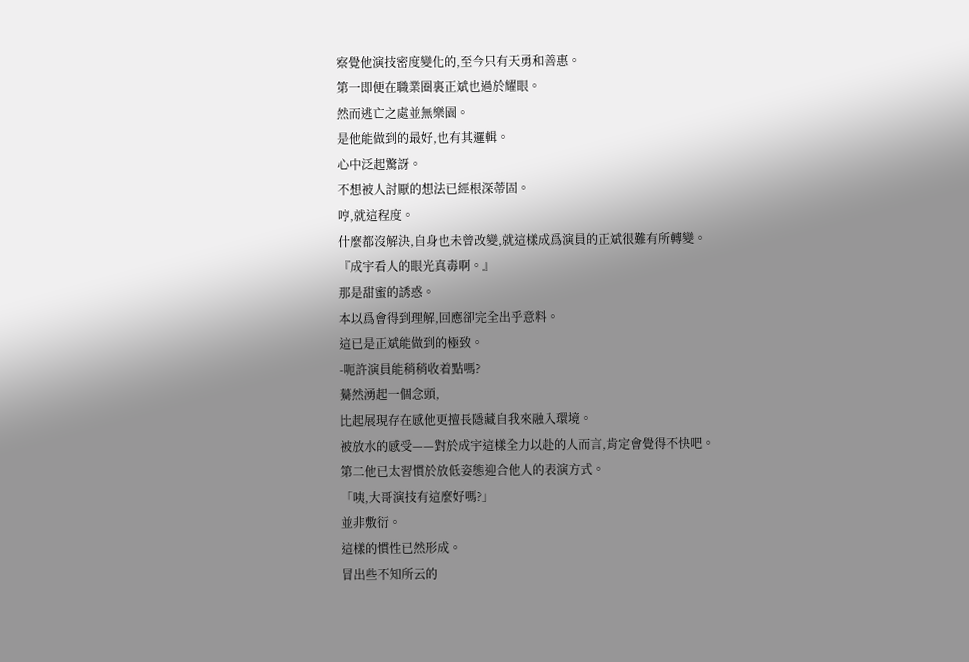察覺他演技密度變化的,至今只有天勇和善惠。
第一即便在職業圈裏正斌也過於耀眼。
然而逃亡之處並無樂園。
是他能做到的最好,也有其邏輯。
心中泛起驚訝。
不想被人討厭的想法已經根深蒂固。
哼,就這程度。
什麼都沒解決,自身也未曾改變,就這樣成爲演員的正斌很難有所轉變。
『成宇看人的眼光真毒啊。』
那是甜蜜的誘惑。
本以爲會得到理解,回應卻完全出乎意料。
這已是正斌能做到的極致。
-呃許演員能稍稍收着點嗎?
驀然湧起一個念頭,
比起展現存在感他更擅長隱藏自我來融入環境。
被放水的感受——對於成宇這樣全力以赴的人而言,肯定會覺得不快吧。
第二他已太習慣於放低姿態迎合他人的表演方式。
「咦,大哥演技有這麼好嗎?」
並非敷衍。
這樣的慣性已然形成。
冒出些不知所云的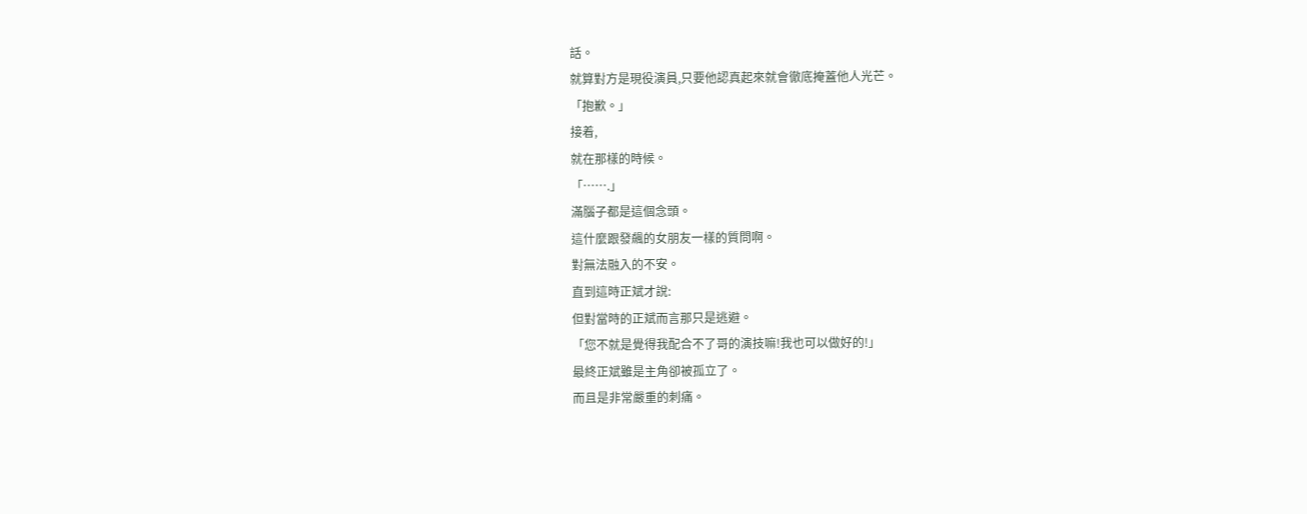話。
就算對方是現役演員,只要他認真起來就會徹底掩蓋他人光芒。
「抱歉。」
接着,
就在那樣的時候。
「…….」
滿腦子都是這個念頭。
這什麼跟發飆的女朋友一樣的質問啊。
對無法融入的不安。
直到這時正斌才說:
但對當時的正斌而言那只是逃避。
「您不就是覺得我配合不了哥的演技嘛!我也可以做好的!」
最終正斌雖是主角卻被孤立了。
而且是非常嚴重的刺痛。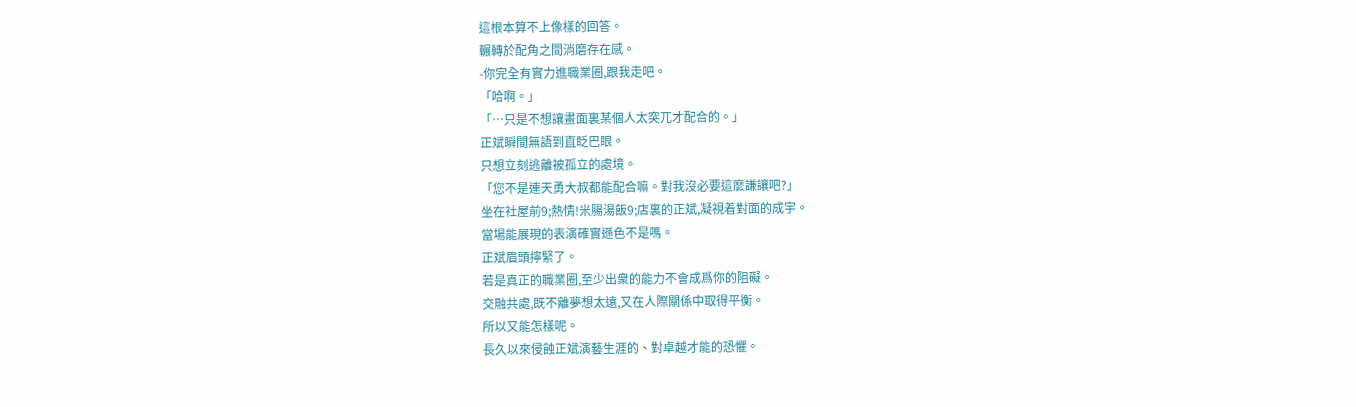這根本算不上像樣的回答。
輾轉於配角之間消磨存在感。
-你完全有實力進職業圈,跟我走吧。
「哈啊。」
「…只是不想讓畫面裏某個人太突兀才配合的。」
正斌瞬間無語到直眨巴眼。
只想立刻逃離被孤立的處境。
「您不是連天勇大叔都能配合嘛。對我沒必要這麼謙讓吧?」
坐在社屋前9;熱情!米腸湯飯9;店裏的正斌,凝視着對面的成宇。
當場能展現的表演確實遜色不是嗎。
正斌眉頭擰緊了。
若是真正的職業圈,至少出衆的能力不會成爲你的阻礙。
交融共處,既不離夢想太遠,又在人際關係中取得平衡。
所以又能怎樣呢。
長久以來侵蝕正斌演藝生涯的、對卓越才能的恐懼。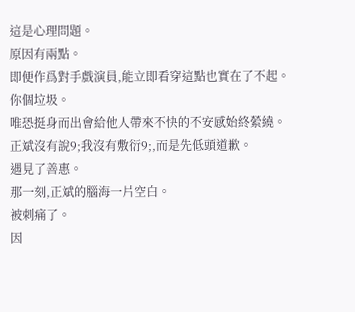這是心理問題。
原因有兩點。
即便作爲對手戲演員,能立即看穿這點也實在了不起。
你個垃圾。
唯恐挺身而出會給他人帶來不快的不安感始終縈繞。
正斌沒有說9;我沒有敷衍9;,而是先低頭道歉。
遇見了善惠。
那一刻,正斌的腦海一片空白。
被刺痛了。
因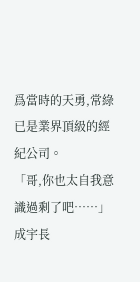爲當時的天勇,常綠已是業界頂級的經紀公司。
「哥,你也太自我意識過剩了吧……」
成宇長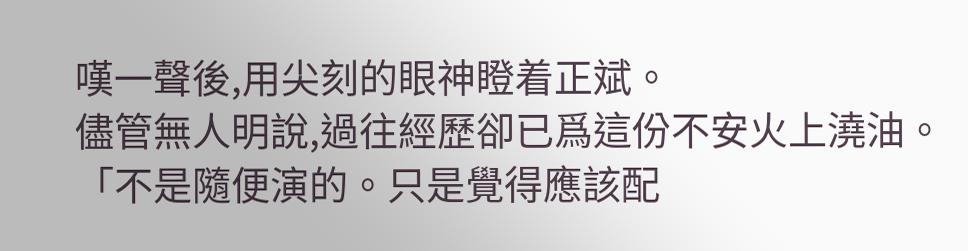嘆一聲後,用尖刻的眼神瞪着正斌。
儘管無人明說,過往經歷卻已爲這份不安火上澆油。
「不是隨便演的。只是覺得應該配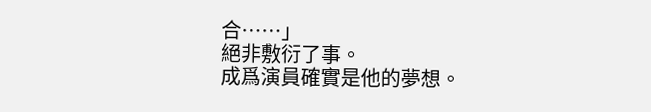合……」
絕非敷衍了事。
成爲演員確實是他的夢想。